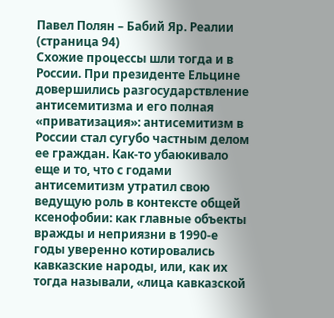Павел Полян – Бабий Яр. Реалии (страница 94)
Схожие процессы шли тогда и в России. При президенте Ельцине довершились разгосударствление антисемитизма и его полная «приватизация»: антисемитизм в России стал сугубо частным делом ее граждан. Как-то убаюкивало еще и то, что с годами антисемитизм утратил свою ведущую роль в контексте общей ксенофобии: как главные объекты вражды и неприязни в 1990-е годы уверенно котировались кавказские народы, или, как их тогда называли, «лица кавказской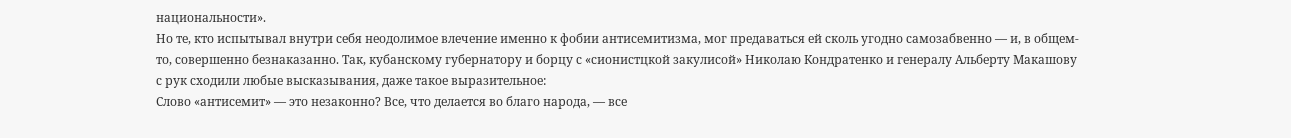национальности».
Но те, кто испытывал внутри себя неодолимое влечение именно к фобии антисемитизма, мог предаваться ей сколь угодно самозабвенно — и, в общем-то, совершенно безнаказанно. Так, кубанскому губернатору и борцу с «сионистцкой закулисой» Николаю Кондратенко и генералу Альберту Макашову с рук сходили любые высказывания, даже такое выразительное:
Слово «антисемит» — это незаконно? Все, что делается во благо народа, — все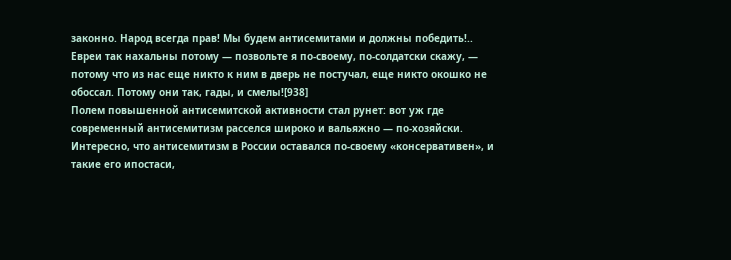законно. Народ всегда прав! Мы будем антисемитами и должны победить!.. Евреи так нахальны потому — позвольте я по-своему, по-солдатски скажу, — потому что из нас еще никто к ним в дверь не постучал, еще никто окошко не обоссал. Потому они так, гады, и смелы![938]
Полем повышенной антисемитской активности стал рунет: вот уж где современный антисемитизм расселся широко и вальяжно — по-хозяйски. Интересно, что антисемитизм в России оставался по-своему «консервативен», и такие его ипостаси,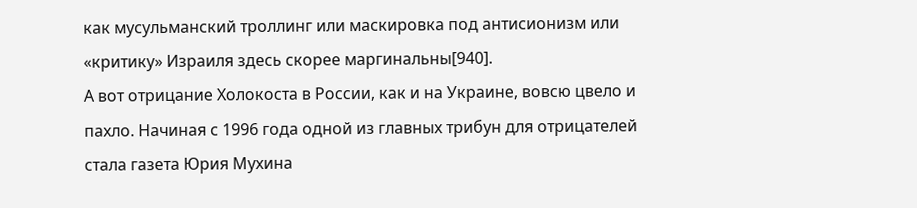как мусульманский троллинг или маскировка под антисионизм или «критику» Израиля здесь скорее маргинальны[940].
А вот отрицание Холокоста в России, как и на Украине, вовсю цвело и пахло. Начиная с 1996 года одной из главных трибун для отрицателей стала газета Юрия Мухина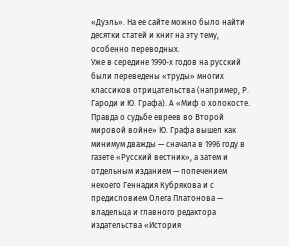«Дуэль». На ее сайте можно было найти десятки статей и книг на эту тему, особенно переводных.
Уже в середине 1990-х годов на русский были переведены «труды» многих классиков отрицательства (например, Р. Гароди и Ю. Графа). А «Миф о холокосте. Правда о судьбе евреев во Второй мировой войне» Ю. Графа вышел как минимум дважды — сначала в 1996 году в газете «Русский вестник», а затем и отдельным изданием — попечением некоего Геннадия Кубрякова и с предисловием Олега Платонова — владельца и главного редактора издательства «История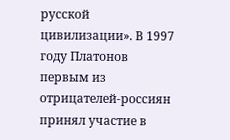русской цивилизации». В 1997 году Платонов первым из отрицателей-россиян принял участие в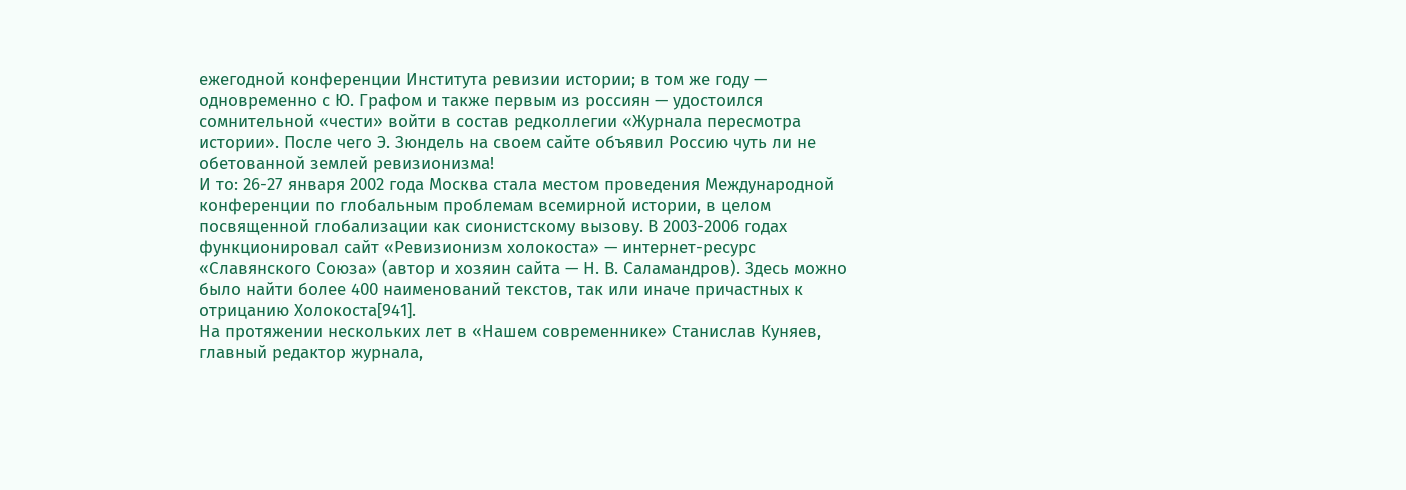ежегодной конференции Института ревизии истории; в том же году — одновременно с Ю. Графом и также первым из россиян — удостоился сомнительной «чести» войти в состав редколлегии «Журнала пересмотра истории». После чего Э. Зюндель на своем сайте объявил Россию чуть ли не обетованной землей ревизионизма!
И то: 26-27 января 2002 года Москва стала местом проведения Международной конференции по глобальным проблемам всемирной истории, в целом посвященной глобализации как сионистскому вызову. В 2003-2006 годах функционировал сайт «Ревизионизм холокоста» — интернет-ресурс «Славянского Союза» (автор и хозяин сайта — Н. В. Саламандров). Здесь можно было найти более 400 наименований текстов, так или иначе причастных к отрицанию Холокоста[941].
На протяжении нескольких лет в «Нашем современнике» Станислав Куняев, главный редактор журнала,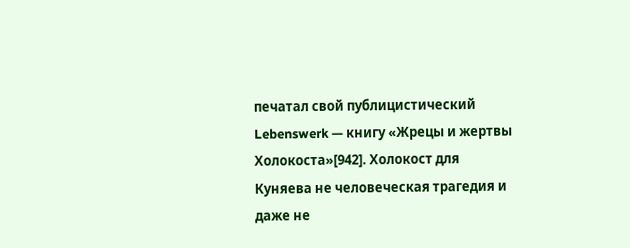печатал свой публицистический Lebenswerk — книгу «Жрецы и жертвы Холокоста»[942]. Холокост для Куняева не человеческая трагедия и даже не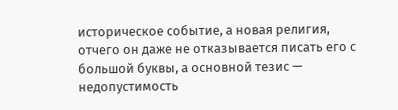историческое событие, а новая религия, отчего он даже не отказывается писать его с большой буквы, а основной тезис — недопустимость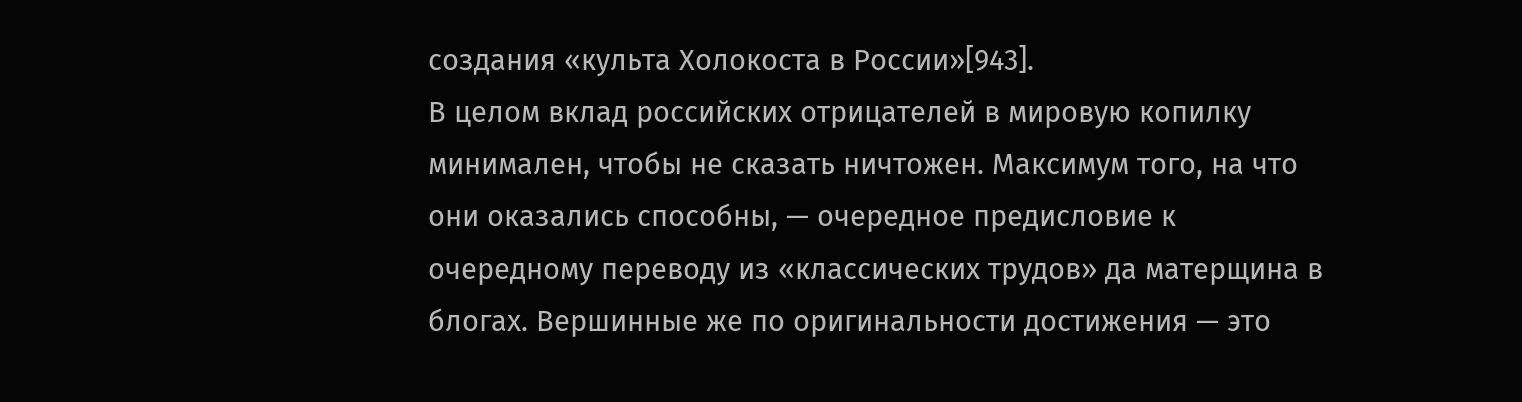создания «культа Холокоста в России»[943].
В целом вклад российских отрицателей в мировую копилку минимален, чтобы не сказать ничтожен. Максимум того, на что они оказались способны, — очередное предисловие к очередному переводу из «классических трудов» да матерщина в блогах. Вершинные же по оригинальности достижения — это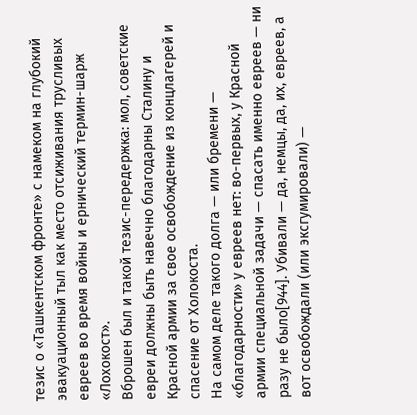тезис о «Ташкентском фронте» с намеком на глубокий эвакуационный тыл как место отсиживания трусливых евреев во время войны и ернический термин-шарж «Лохокост».
Вброшен был и такой тезис-передержка: мол, советские евреи должны быть навечно благодарны Сталину и Красной армии за свое освобождение из концлагерей и спасение от Холокоста.
На самом деле такого долга — или бремени — «благодарности» у евреев нет: во-первых, у Красной армии специальной задачи — спасать именно евреев — ни разу не было[944]. Убивали — да, немцы, да, их, евреев, а вот освобождали (или эксгумировали) —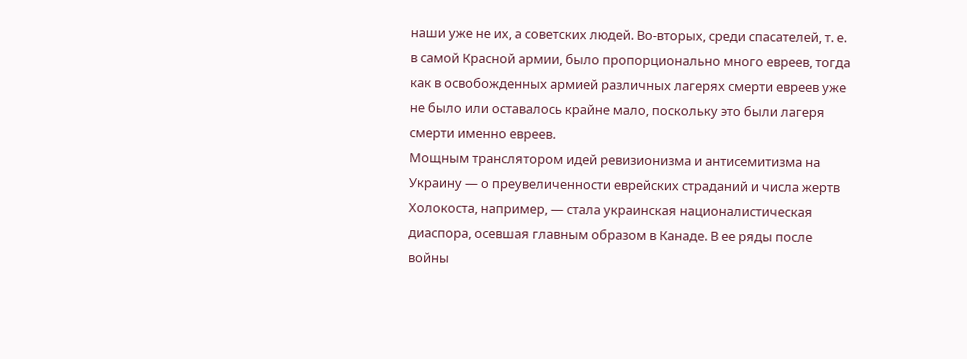наши уже не их, а советских людей. Во-вторых, среди спасателей, т. е. в самой Красной армии, было пропорционально много евреев, тогда как в освобожденных армией различных лагерях смерти евреев уже не было или оставалось крайне мало, поскольку это были лагеря смерти именно евреев.
Мощным транслятором идей ревизионизма и антисемитизма на Украину — о преувеличенности еврейских страданий и числа жертв Холокоста, например, — стала украинская националистическая диаспора, осевшая главным образом в Канаде. В ее ряды после войны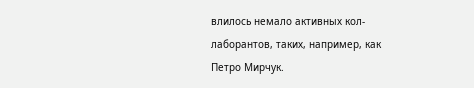влилось немало активных кол-лаборантов, таких, например, как Петро Мирчук.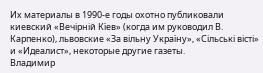Их материалы в 1990-е годы охотно публиковали киевский «Вечірній Кїев» (когда им руководил В. Карпенко), львовские «За вільну Україну», «Сільські вісті» и «Идеалист», некоторые другие газеты.
Владимир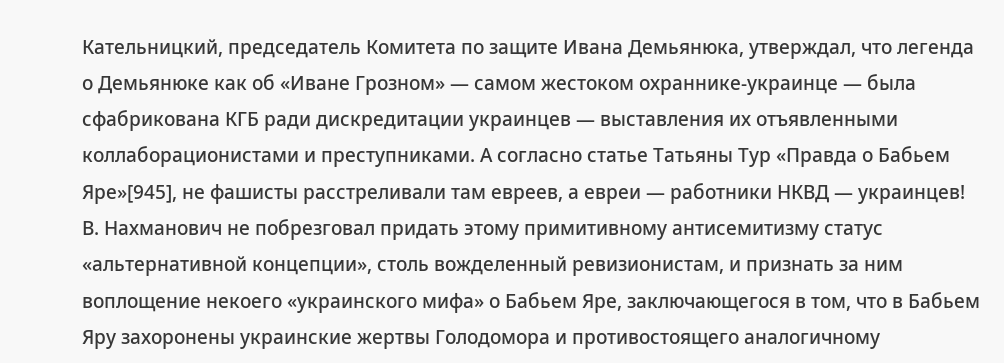Кательницкий, председатель Комитета по защите Ивана Демьянюка, утверждал, что легенда о Демьянюке как об «Иване Грозном» — самом жестоком охраннике-украинце — была сфабрикована КГБ ради дискредитации украинцев — выставления их отъявленными коллаборационистами и преступниками. А согласно статье Татьяны Тур «Правда о Бабьем Яре»[945], не фашисты расстреливали там евреев, а евреи — работники НКВД — украинцев!
В. Нахманович не побрезговал придать этому примитивному антисемитизму статус «альтернативной концепции», столь вожделенный ревизионистам, и признать за ним воплощение некоего «украинского мифа» о Бабьем Яре, заключающегося в том, что в Бабьем Яру захоронены украинские жертвы Голодомора и противостоящего аналогичному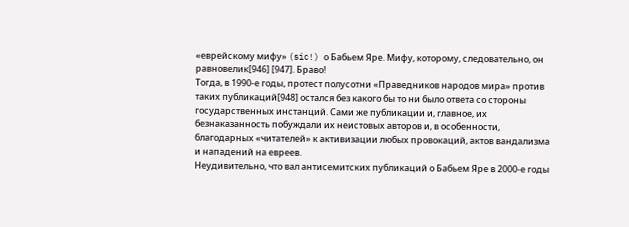«еврейскому мифу» (sic!) о Бабьем Яре. Мифу, которому, следовательно, он равновелик[946] [947]. Браво!
Тогда, в 1990-е годы, протест полусотни «Праведников народов мира» против таких публикаций[948] остался без какого бы то ни было ответа со стороны государственных инстанций. Сами же публикации и, главное, их безнаказанность побуждали их неистовых авторов и, в особенности, благодарных «читателей» к активизации любых провокаций, актов вандализма и нападений на евреев.
Неудивительно, что вал антисемитских публикаций о Бабьем Яре в 2000-е годы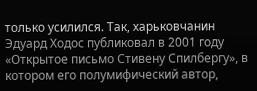только усилился. Так, харьковчанин Эдуард Ходос публиковал в 2001 году «Открытое письмо Стивену Спилбергу», в котором его полумифический автор,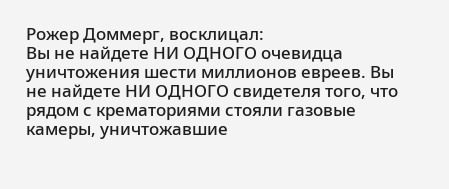Рожер Доммерг, восклицал:
Вы не найдете НИ ОДНОГО очевидца уничтожения шести миллионов евреев. Вы не найдете НИ ОДНОГО свидетеля того, что рядом с крематориями стояли газовые камеры, уничтожавшие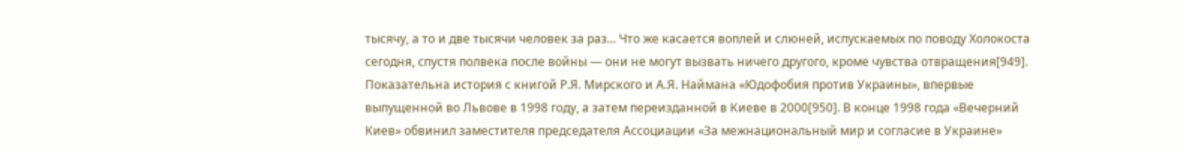тысячу, а то и две тысячи человек за раз... Что же касается воплей и слюней, испускаемых по поводу Холокоста сегодня, спустя полвека после войны — они не могут вызвать ничего другого, кроме чувства отвращения[949].
Показательна история с книгой Р.Я. Мирского и А.Я. Наймана «Юдофобия против Украины», впервые выпущенной во Львове в 1998 году, а затем переизданной в Киеве в 2000[950]. В конце 1998 года «Вечерний Киев» обвинил заместителя председателя Ассоциации «За межнациональный мир и согласие в Украине»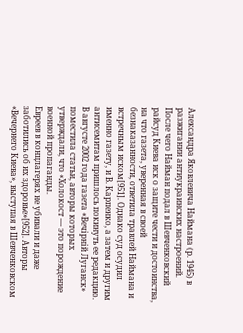Александра Яковлевича Наймана (р. 1945) в разжигании антиукраинских настроений. После чего Найман подал в Шевченковский райсуд Киева иск о защите чести и достоинства, на что газета, уверенная в своей безнаказанности, ответила травлей Наймана и встречным иском[951]. Однако суд осудил именно газету, и В. Карпенко, а затем и другим антисемитам пришлось покинуть ее редакцию.
В августе 2002 года газета «Вечірній Луганск» поместила статьи, авторы которых утверждали, что «Холокост — это порождение военной пропаганды.
Евреев в концлагерях не убивали и даже заботились об их здоровье»[952]. Авторы «Вечернего Киева», выступая в Шевченковском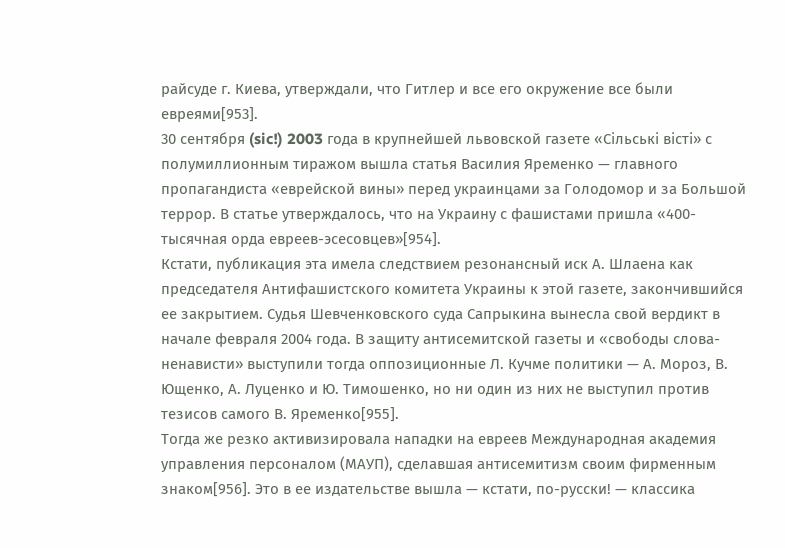райсуде г. Киева, утверждали, что Гитлер и все его окружение все были евреями[953].
30 сентября (sic!) 2003 года в крупнейшей львовской газете «Сільські вісті» с полумиллионным тиражом вышла статья Василия Яременко — главного пропагандиста «еврейской вины» перед украинцами за Голодомор и за Большой террор. В статье утверждалось, что на Украину с фашистами пришла «400-тысячная орда евреев-эсесовцев»[954].
Кстати, публикация эта имела следствием резонансный иск А. Шлаена как председателя Антифашистского комитета Украины к этой газете, закончившийся ее закрытием. Судья Шевченковского суда Сапрыкина вынесла свой вердикт в начале февраля 2004 года. В защиту антисемитской газеты и «свободы слова-ненависти» выступили тогда оппозиционные Л. Кучме политики — А. Мороз, В. Ющенко, А. Луценко и Ю. Тимошенко, но ни один из них не выступил против тезисов самого В. Яременко[955].
Тогда же резко активизировала нападки на евреев Международная академия управления персоналом (МАУП), сделавшая антисемитизм своим фирменным знаком[956]. Это в ее издательстве вышла — кстати, по-русски! — классика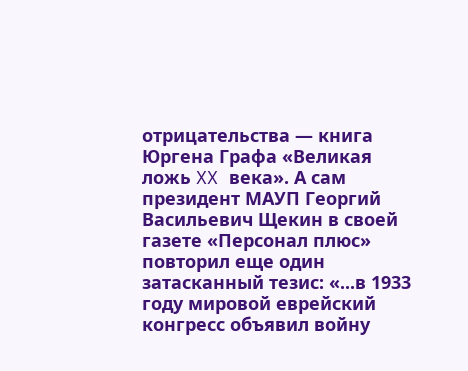отрицательства — книга Юргена Графа «Великая ложь XX века». А сам президент МАУП Георгий Васильевич Щекин в своей газете «Персонал плюс» повторил еще один затасканный тезис: «...в 1933 году мировой еврейский конгресс объявил войну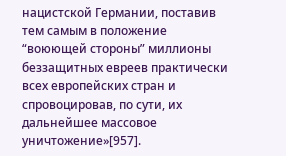нацистской Германии, поставив тем самым в положение “воюющей стороны” миллионы беззащитных евреев практически всех европейских стран и спровоцировав, по сути, их дальнейшее массовое уничтожение»[957].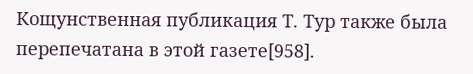Кощунственная публикация Т. Тур также была перепечатана в этой газете[958].